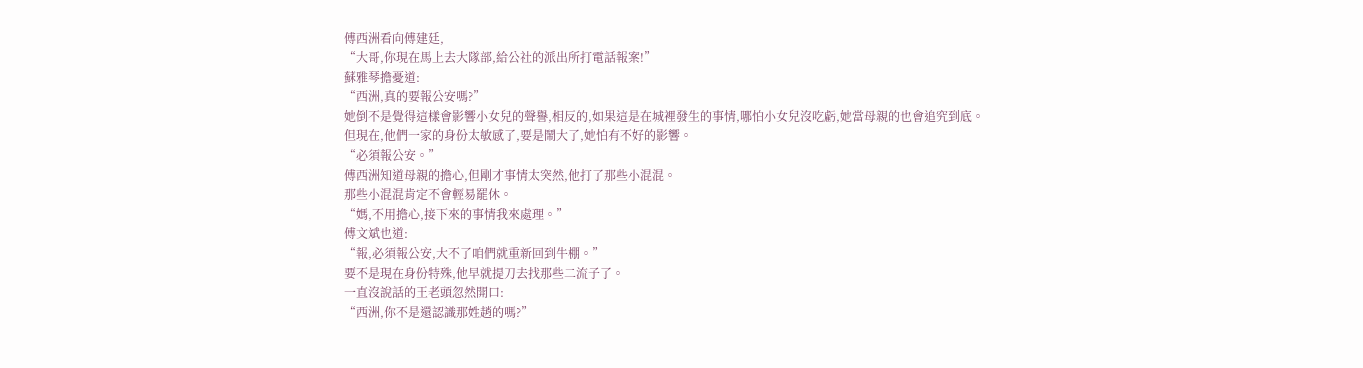傅西洲看向傅建廷,
“大哥,你現在馬上去大隊部,給公社的派出所打電話報案!”
蘇雅琴擔憂道:
“西洲,真的要報公安嗎?”
她倒不是覺得這樣會影響小女兒的聲譽,相反的,如果這是在城裡發生的事情,哪怕小女兒沒吃虧,她當母親的也會追究到底。
但現在,他們一家的身份太敏感了,要是鬧大了,她怕有不好的影響。
“必須報公安。”
傅西洲知道母親的擔心,但剛才事情太突然,他打了那些小混混。
那些小混混肯定不會輕易罷休。
“媽,不用擔心,接下來的事情我來處理。”
傅文斌也道:
“報,必須報公安,大不了咱們就重新回到牛棚。”
要不是現在身份特殊,他早就提刀去找那些二流子了。
一直沒說話的王老頭忽然開口:
“西洲,你不是還認識那姓趙的嗎?”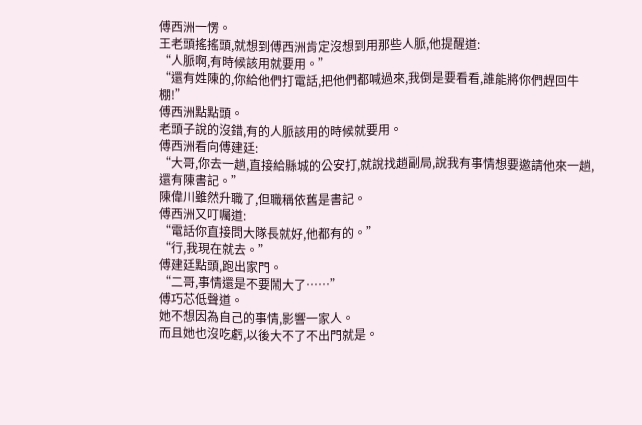傅西洲一愣。
王老頭搖搖頭,就想到傅西洲肯定沒想到用那些人脈,他提醒道:
“人脈啊,有時候該用就要用。”
“還有姓陳的,你給他們打電話,把他們都喊過來,我倒是要看看,誰能將你們趕回牛棚!”
傅西洲點點頭。
老頭子說的沒錯,有的人脈該用的時候就要用。
傅西洲看向傅建廷:
“大哥,你去一趟,直接給縣城的公安打,就說找趙副局,說我有事情想要邀請他來一趟,還有陳書記。”
陳偉川雖然升職了,但職稱依舊是書記。
傅西洲又叮囑道:
“電話你直接問大隊長就好,他都有的。”
“行,我現在就去。”
傅建廷點頭,跑出家門。
“二哥,事情還是不要鬧大了……”
傅巧芯低聲道。
她不想因為自己的事情,影響一家人。
而且她也沒吃虧,以後大不了不出門就是。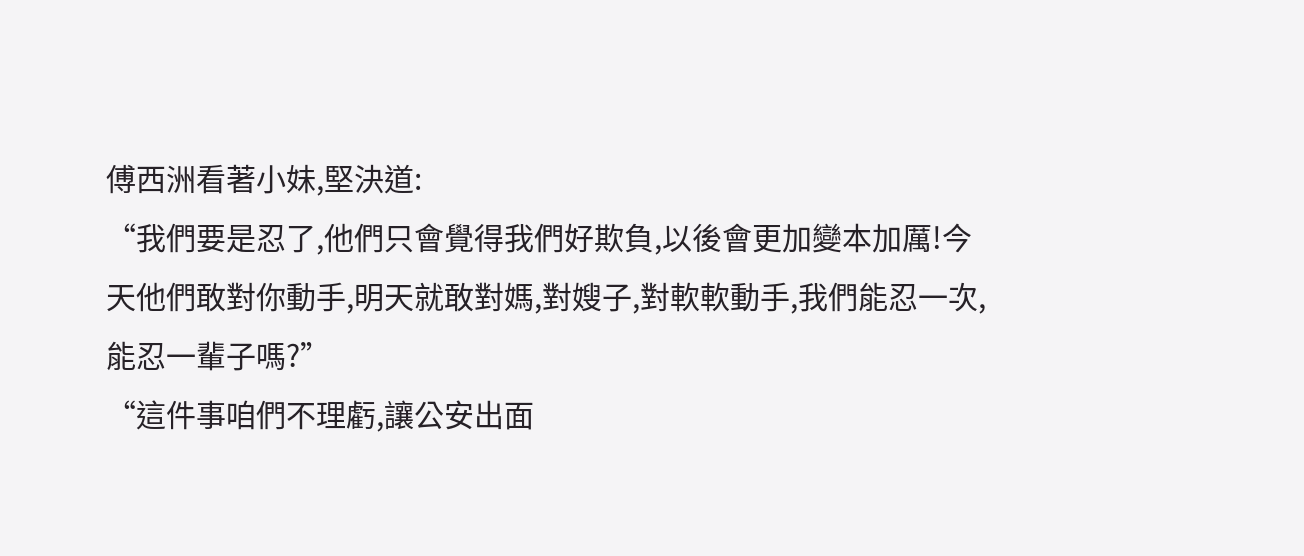傅西洲看著小妹,堅決道:
“我們要是忍了,他們只會覺得我們好欺負,以後會更加變本加厲!今天他們敢對你動手,明天就敢對媽,對嫂子,對軟軟動手,我們能忍一次,能忍一輩子嗎?”
“這件事咱們不理虧,讓公安出面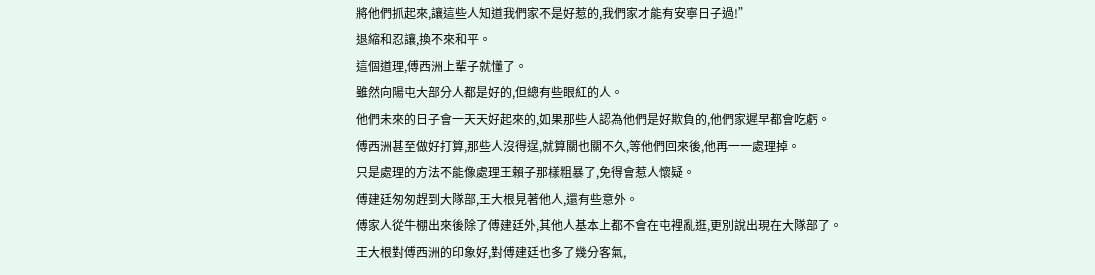將他們抓起來,讓這些人知道我們家不是好惹的,我們家才能有安寧日子過!”
退縮和忍讓,換不來和平。
這個道理,傅西洲上輩子就懂了。
雖然向陽屯大部分人都是好的,但總有些眼紅的人。
他們未來的日子會一天天好起來的,如果那些人認為他們是好欺負的,他們家遲早都會吃虧。
傅西洲甚至做好打算,那些人沒得逞,就算關也關不久,等他們回來後,他再一一處理掉。
只是處理的方法不能像處理王賴子那樣粗暴了,免得會惹人懷疑。
傅建廷匆匆趕到大隊部,王大根見著他人,還有些意外。
傅家人從牛棚出來後除了傅建廷外,其他人基本上都不會在屯裡亂逛,更別說出現在大隊部了。
王大根對傅西洲的印象好,對傅建廷也多了幾分客氣,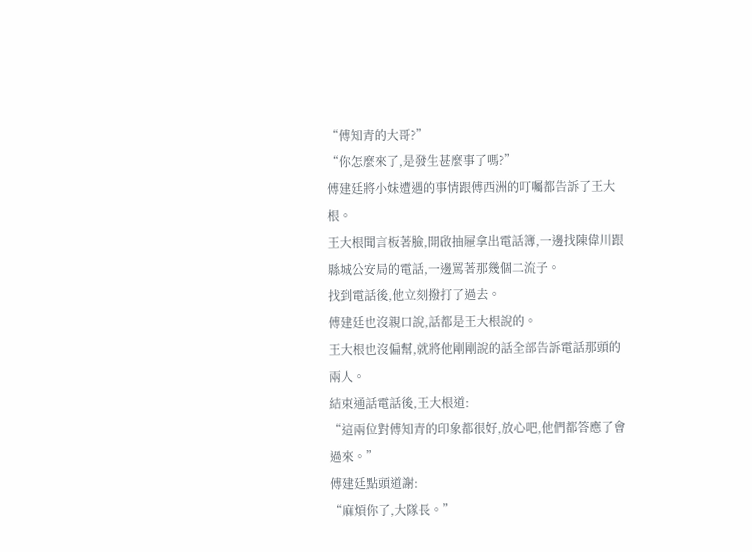“傅知青的大哥?”
“你怎麼來了,是發生甚麼事了嗎?”
傅建廷將小妹遭遇的事情跟傅西洲的叮囑都告訴了王大根。
王大根聞言板著臉,開啟抽屜拿出電話簿,一邊找陳偉川跟縣城公安局的電話,一邊罵著那幾個二流子。
找到電話後,他立刻撥打了過去。
傅建廷也沒親口說,話都是王大根說的。
王大根也沒偏幫,就將他剛剛說的話全部告訴電話那頭的兩人。
結束通話電話後,王大根道:
“這兩位對傅知青的印象都很好,放心吧,他們都答應了會過來。”
傅建廷點頭道謝:
“麻煩你了,大隊長。”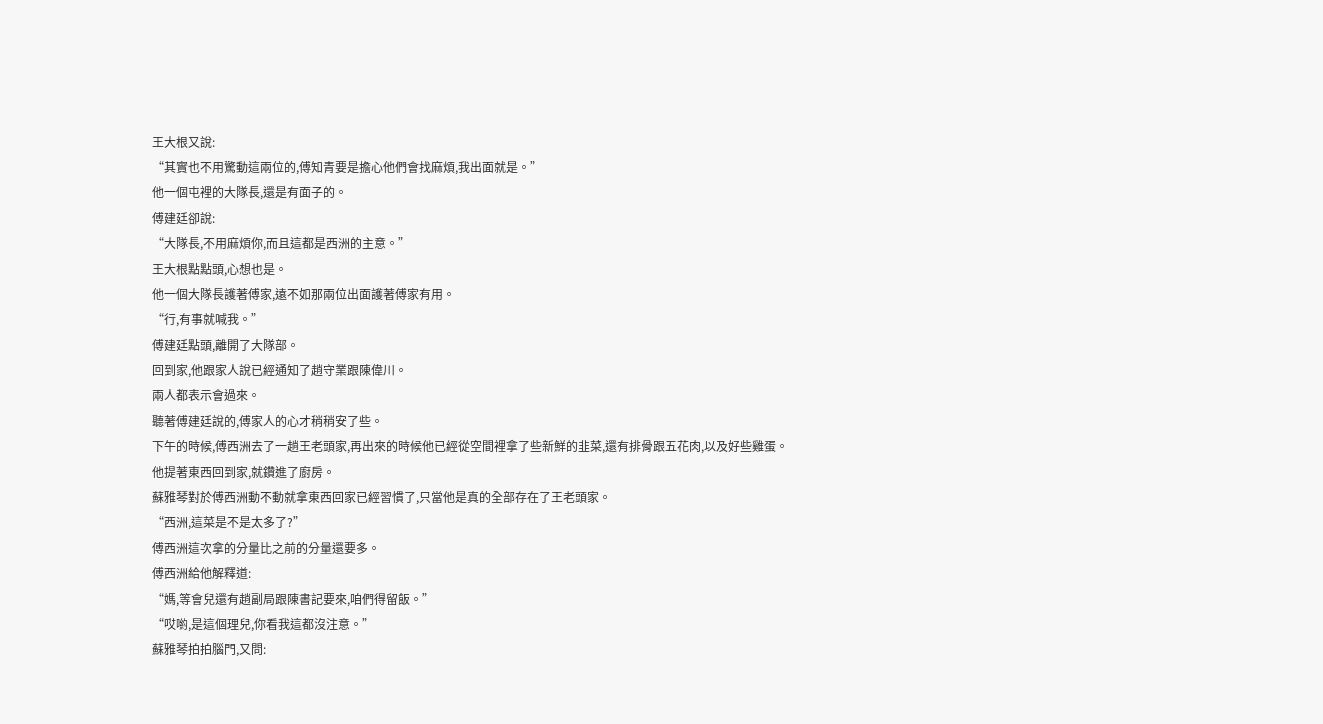王大根又說:
“其實也不用驚動這兩位的,傅知青要是擔心他們會找麻煩,我出面就是。”
他一個屯裡的大隊長,還是有面子的。
傅建廷卻說:
“大隊長,不用麻煩你,而且這都是西洲的主意。”
王大根點點頭,心想也是。
他一個大隊長護著傅家,遠不如那兩位出面護著傅家有用。
“行,有事就喊我。”
傅建廷點頭,離開了大隊部。
回到家,他跟家人說已經通知了趙守業跟陳偉川。
兩人都表示會過來。
聽著傅建廷說的,傅家人的心才稍稍安了些。
下午的時候,傅西洲去了一趟王老頭家,再出來的時候他已經從空間裡拿了些新鮮的韭菜,還有排骨跟五花肉,以及好些雞蛋。
他提著東西回到家,就鑽進了廚房。
蘇雅琴對於傅西洲動不動就拿東西回家已經習慣了,只當他是真的全部存在了王老頭家。
“西洲,這菜是不是太多了?”
傅西洲這次拿的分量比之前的分量還要多。
傅西洲給他解釋道:
“媽,等會兒還有趙副局跟陳書記要來,咱們得留飯。”
“哎喲,是這個理兒,你看我這都沒注意。”
蘇雅琴拍拍腦門,又問: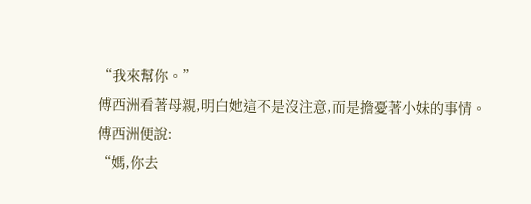“我來幫你。”
傅西洲看著母親,明白她這不是沒注意,而是擔憂著小妹的事情。
傅西洲便說:
“媽,你去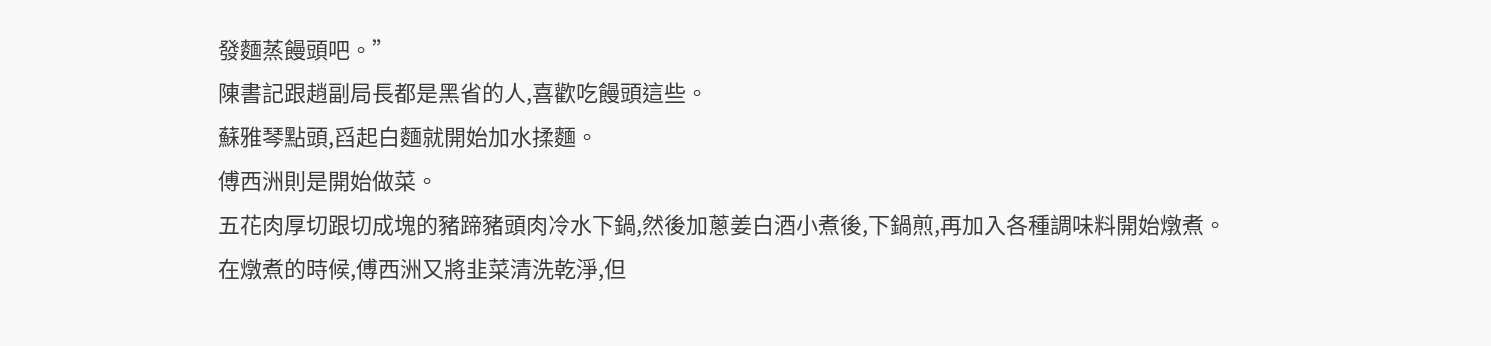發麵蒸饅頭吧。”
陳書記跟趙副局長都是黑省的人,喜歡吃饅頭這些。
蘇雅琴點頭,舀起白麵就開始加水揉麵。
傅西洲則是開始做菜。
五花肉厚切跟切成塊的豬蹄豬頭肉冷水下鍋,然後加蔥姜白酒小煮後,下鍋煎,再加入各種調味料開始燉煮。
在燉煮的時候,傅西洲又將韭菜清洗乾淨,但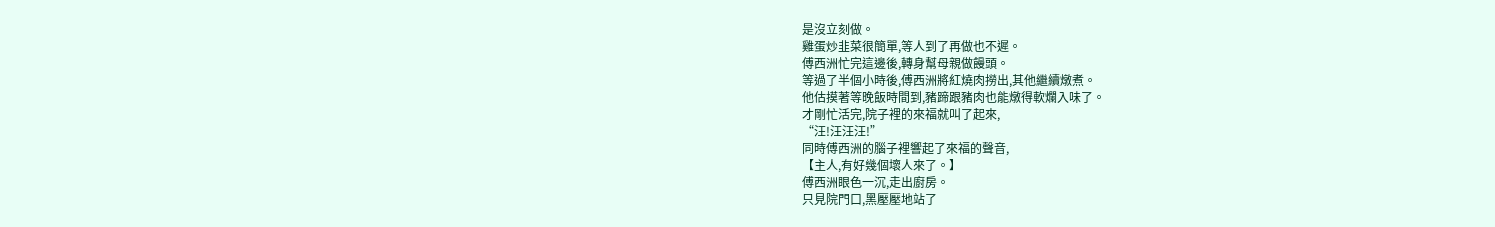是沒立刻做。
雞蛋炒韭菜很簡單,等人到了再做也不遲。
傅西洲忙完這邊後,轉身幫母親做饅頭。
等過了半個小時後,傅西洲將紅燒肉撈出,其他繼續燉煮。
他估摸著等晚飯時間到,豬蹄跟豬肉也能燉得軟爛入味了。
才剛忙活完,院子裡的來福就叫了起來,
“汪!汪汪汪!”
同時傅西洲的腦子裡響起了來福的聲音,
【主人,有好幾個壞人來了。】
傅西洲眼色一沉,走出廚房。
只見院門口,黑壓壓地站了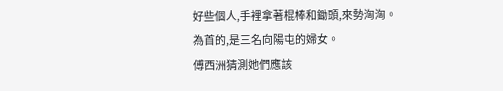好些個人,手裡拿著棍棒和鋤頭,來勢洶洶。
為首的,是三名向陽屯的婦女。
傅西洲猜測她們應該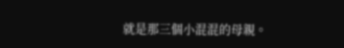就是那三個小混混的母親。